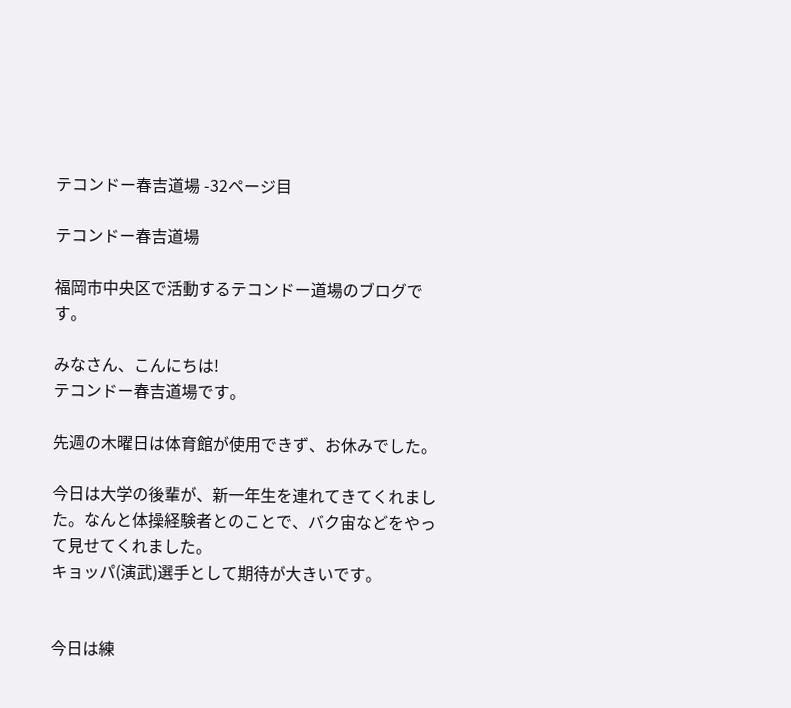テコンドー春吉道場 -32ページ目

テコンドー春吉道場

福岡市中央区で活動するテコンドー道場のブログです。

みなさん、こんにちは!
テコンドー春吉道場です。

先週の木曜日は体育館が使用できず、お休みでした。

今日は大学の後輩が、新一年生を連れてきてくれました。なんと体操経験者とのことで、バク宙などをやって見せてくれました。
キョッパ(演武)選手として期待が大きいです。


今日は練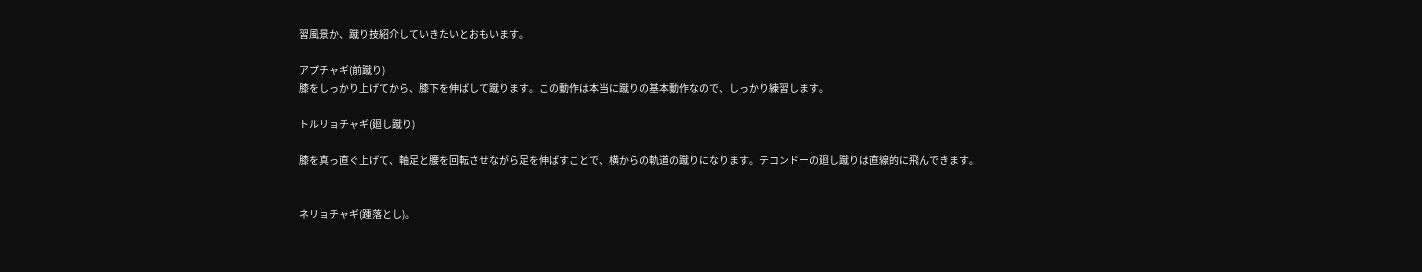習風景か、蹴り技紹介していきたいとおもいます。

アプチャギ(前蹴り)
膝をしっかり上げてから、膝下を伸ばして蹴ります。この動作は本当に蹴りの基本動作なので、しっかり練習します。

トルリョチャギ(廻し蹴り)

膝を真っ直ぐ上げて、軸足と腰を回転させながら足を伸ばすことで、横からの軌道の蹴りになります。テコンドーの廻し蹴りは直線的に飛んできます。


ネリョチャギ(踵落とし)。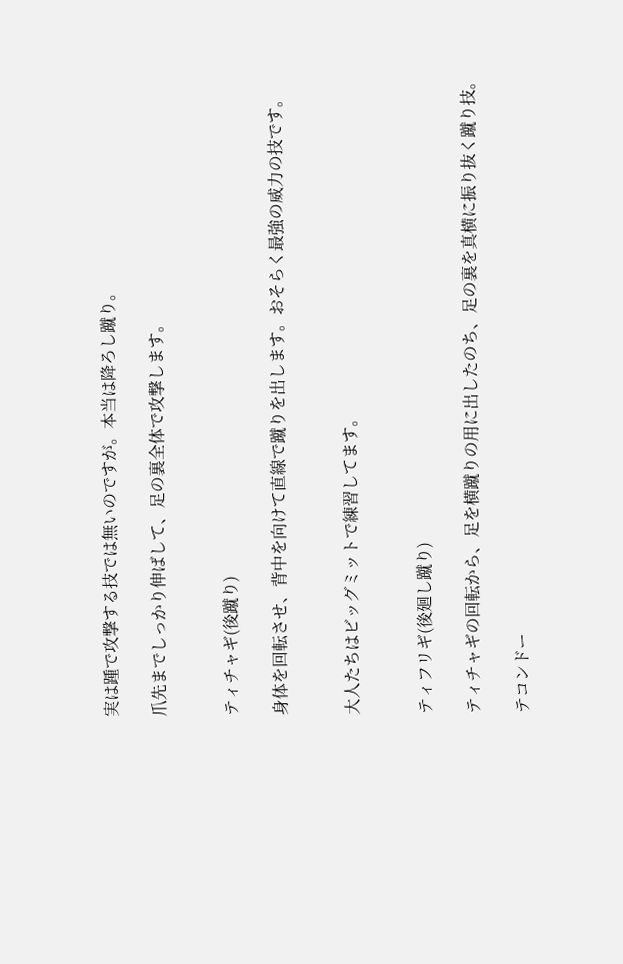実は踵で攻撃する技では無いのですが。本当は降ろし蹴り。

爪先までしっかり伸ばして、足の裏全体で攻撃します。


ティチャギ(後蹴り)

身体を回転させ、背中を向けて直線で蹴りを出します。おそらく最強の威力の技です。


大人たちはビッグミットで練習してます。


ティフリギ(後廻し蹴り)

ティチャギの回転から、足を横蹴りの用に出したのち、足の裏を真横に振り抜く蹴り技。

テコンドー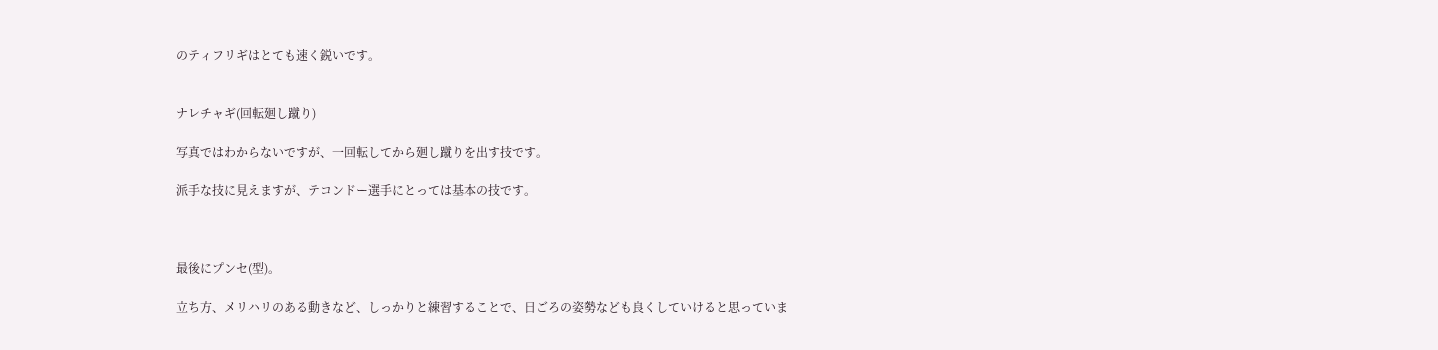のティフリギはとても速く鋭いです。


ナレチャギ(回転廻し蹴り)

写真ではわからないですが、一回転してから廻し蹴りを出す技です。

派手な技に見えますが、テコンドー選手にとっては基本の技です。



最後にプンセ(型)。

立ち方、メリハリのある動きなど、しっかりと練習することで、日ごろの姿勢なども良くしていけると思っていま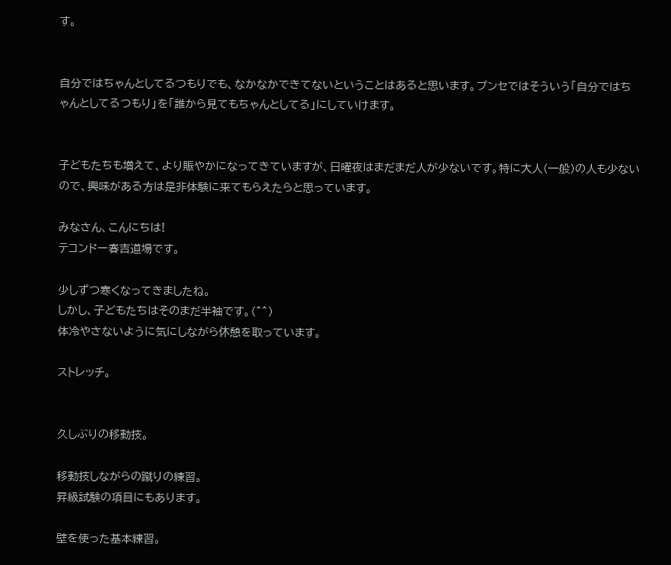す。


自分ではちゃんとしてるつもりでも、なかなかできてないということはあると思います。プンセではそういう「自分ではちゃんとしてるつもり」を「誰から見てもちゃんとしてる」にしていけます。


子どもたちも増えて、より賑やかになってきていますが、日曜夜はまだまだ人が少ないです。特に大人(一般)の人も少ないので、興味がある方は是非体験に来てもらえたらと思っています。

みなさん、こんにちは!
テコンドー春吉道場です。

少しずつ寒くなってきましたね。
しかし、子どもたちはそのまだ半袖です。(^^)
体冷やさないように気にしながら休憩を取っています。

ストレッチ。


久しぶりの移動技。

移動技しながらの蹴りの練習。
昇級試験の項目にもあります。

壁を使った基本練習。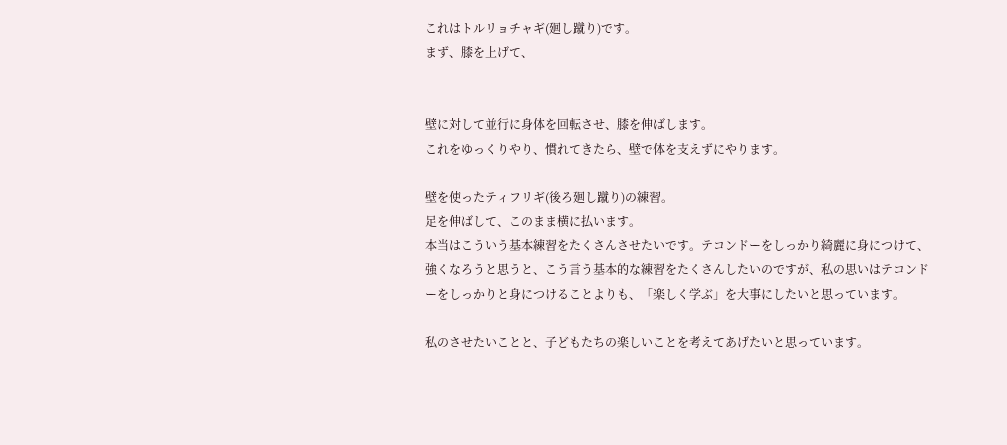これはトルリョチャギ(廻し蹴り)です。
まず、膝を上げて、


壁に対して並行に身体を回転させ、膝を伸ばします。
これをゆっくりやり、慣れてきたら、壁で体を支えずにやります。

壁を使ったティフリギ(後ろ廻し蹴り)の練習。
足を伸ばして、このまま横に払います。
本当はこういう基本練習をたくさんさせたいです。テコンドーをしっかり綺麗に身につけて、強くなろうと思うと、こう言う基本的な練習をたくさんしたいのですが、私の思いはテコンドーをしっかりと身につけることよりも、「楽しく学ぶ」を大事にしたいと思っています。

私のさせたいことと、子どもたちの楽しいことを考えてあげたいと思っています。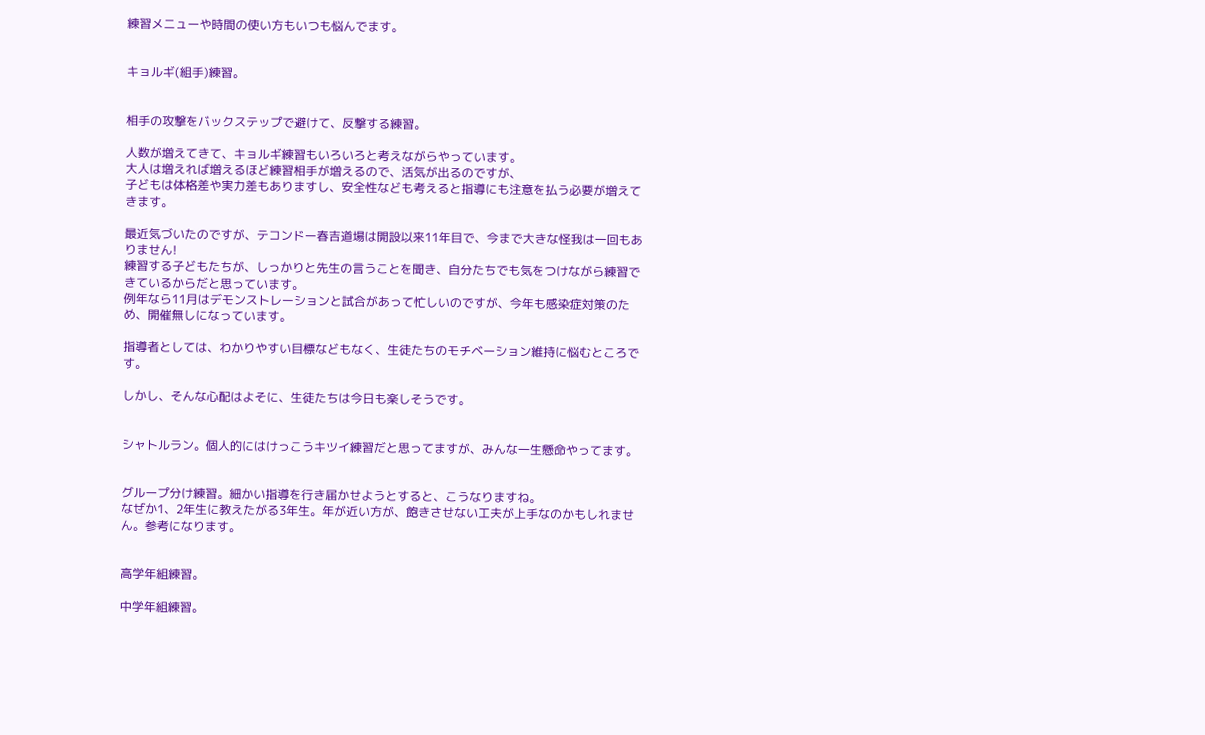練習メニューや時間の使い方もいつも悩んでます。


キョルギ(組手)練習。


相手の攻撃をバックステップで避けて、反撃する練習。

人数が増えてきて、キョルギ練習もいろいろと考えながらやっています。
大人は増えれば増えるほど練習相手が増えるので、活気が出るのですが、
子どもは体格差や実力差もありますし、安全性なども考えると指導にも注意を払う必要が増えてきます。

最近気づいたのですが、テコンドー春吉道場は開設以来11年目で、今まで大きな怪我は一回もありません!
練習する子どもたちが、しっかりと先生の言うことを聞き、自分たちでも気をつけながら練習できているからだと思っています。
例年なら11月はデモンストレーションと試合があって忙しいのですが、今年も感染症対策のため、開催無しになっています。

指導者としては、わかりやすい目標などもなく、生徒たちのモチベーション維持に悩むところです。

しかし、そんな心配はよそに、生徒たちは今日も楽しそうです。


シャトルラン。個人的にはけっこうキツイ練習だと思ってますが、みんな一生懸命やってます。


グループ分け練習。細かい指導を行き届かせようとすると、こうなりますね。
なぜか1、2年生に教えたがる3年生。年が近い方が、飽きさせない工夫が上手なのかもしれません。参考になります。


高学年組練習。

中学年組練習。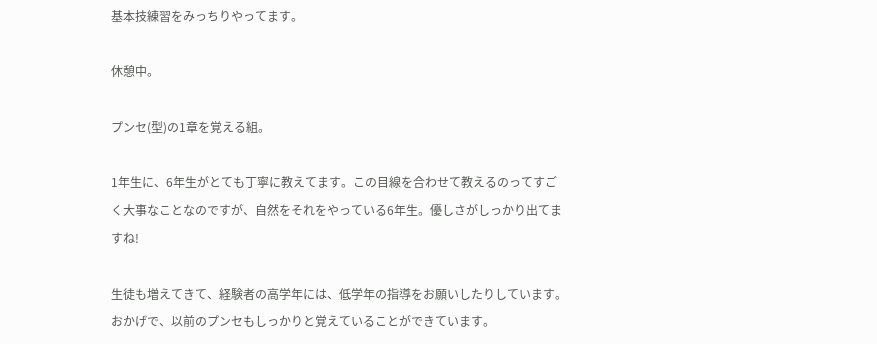基本技練習をみっちりやってます。

休憩中。

プンセ(型)の1章を覚える組。

1年生に、6年生がとても丁寧に教えてます。この目線を合わせて教えるのってすごく大事なことなのですが、自然をそれをやっている6年生。優しさがしっかり出てますね!

生徒も増えてきて、経験者の高学年には、低学年の指導をお願いしたりしています。おかげで、以前のプンセもしっかりと覚えていることができています。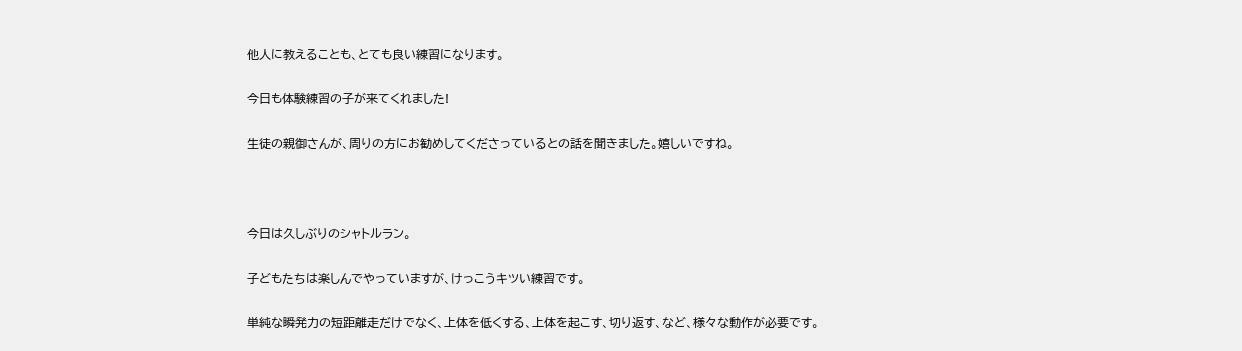他人に教えることも、とても良い練習になります。

今日も体験練習の子が来てくれました!

生徒の親御さんが、周りの方にお勧めしてくださっているとの話を聞きました。嬉しいですね。



今日は久しぶりのシャトルラン。

子どもたちは楽しんでやっていますが、けっこうキツい練習です。

単純な瞬発力の短距離走だけでなく、上体を低くする、上体を起こす、切り返す、など、様々な動作が必要です。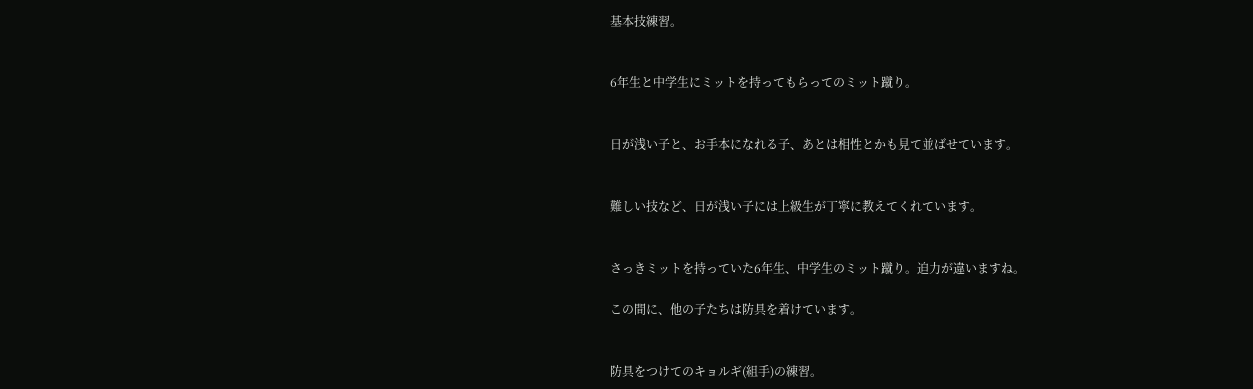基本技練習。


6年生と中学生にミットを持ってもらってのミット蹴り。


日が浅い子と、お手本になれる子、あとは相性とかも見て並ばせています。


難しい技など、日が浅い子には上級生が丁寧に教えてくれています。


さっきミットを持っていた6年生、中学生のミット蹴り。迫力が違いますね。

この間に、他の子たちは防具を着けています。


防具をつけてのキョルギ(組手)の練習。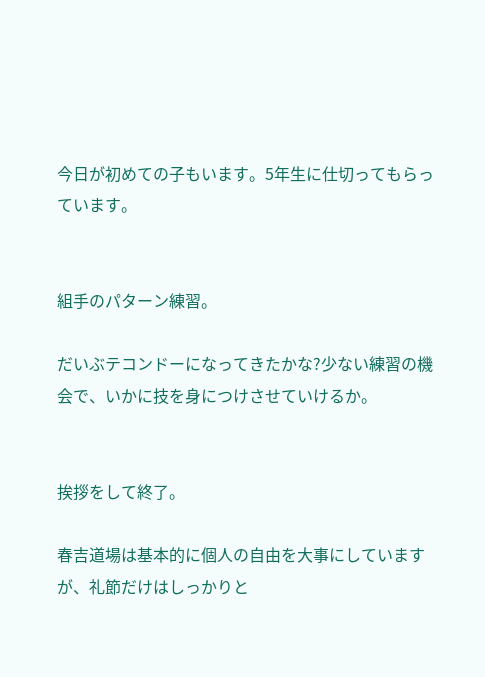今日が初めての子もいます。5年生に仕切ってもらっています。


組手のパターン練習。

だいぶテコンドーになってきたかな?少ない練習の機会で、いかに技を身につけさせていけるか。


挨拶をして終了。

春吉道場は基本的に個人の自由を大事にしていますが、礼節だけはしっかりと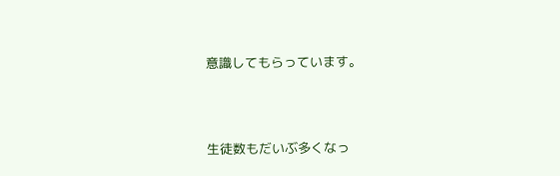意識してもらっています。



生徒数もだいぶ多くなっ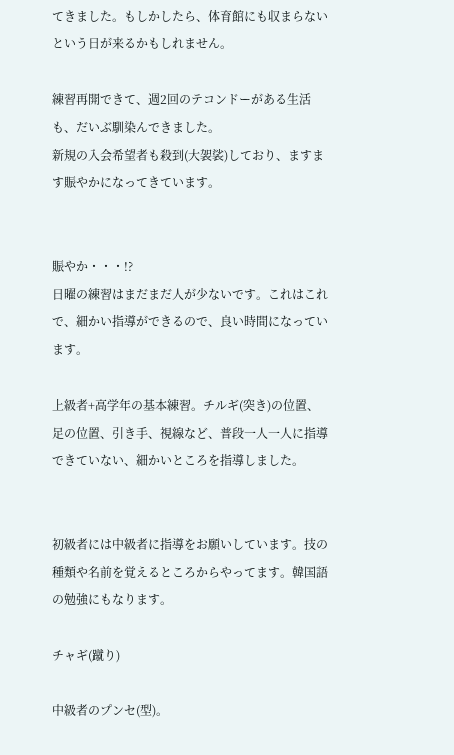てきました。もしかしたら、体育館にも収まらないという日が来るかもしれません。

練習再開できて、週2回のテコンドーがある生活も、だいぶ馴染んできました。
新規の入会希望者も殺到(大袈裟)しており、ますます賑やかになってきています。


賑やか・・・!?
日曜の練習はまだまだ人が少ないです。これはこれで、細かい指導ができるので、良い時間になっています。

上級者+高学年の基本練習。チルギ(突き)の位置、足の位置、引き手、視線など、普段一人一人に指導できていない、細かいところを指導しました。


初級者には中級者に指導をお願いしています。技の種類や名前を覚えるところからやってます。韓国語の勉強にもなります。

チャギ(蹴り)

中級者のプンセ(型)。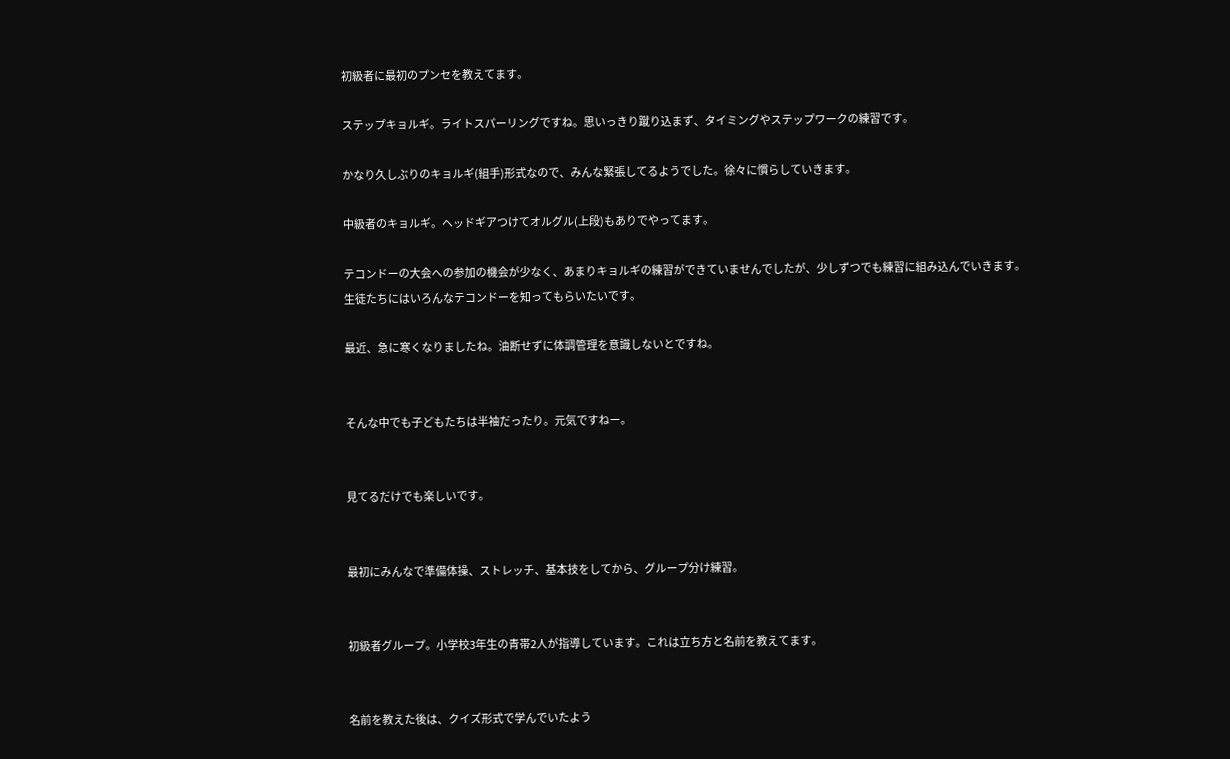初級者に最初のプンセを教えてます。

ステップキョルギ。ライトスパーリングですね。思いっきり蹴り込まず、タイミングやステップワークの練習です。

かなり久しぶりのキョルギ(組手)形式なので、みんな緊張してるようでした。徐々に慣らしていきます。

中級者のキョルギ。ヘッドギアつけてオルグル(上段)もありでやってます。

テコンドーの大会への参加の機会が少なく、あまりキョルギの練習ができていませんでしたが、少しずつでも練習に組み込んでいきます。
生徒たちにはいろんなテコンドーを知ってもらいたいです。

最近、急に寒くなりましたね。油断せずに体調管理を意識しないとですね。


そんな中でも子どもたちは半袖だったり。元気ですねー。


見てるだけでも楽しいです。


最初にみんなで準備体操、ストレッチ、基本技をしてから、グループ分け練習。


初級者グループ。小学校3年生の青帯2人が指導しています。これは立ち方と名前を教えてます。


名前を教えた後は、クイズ形式で学んでいたよう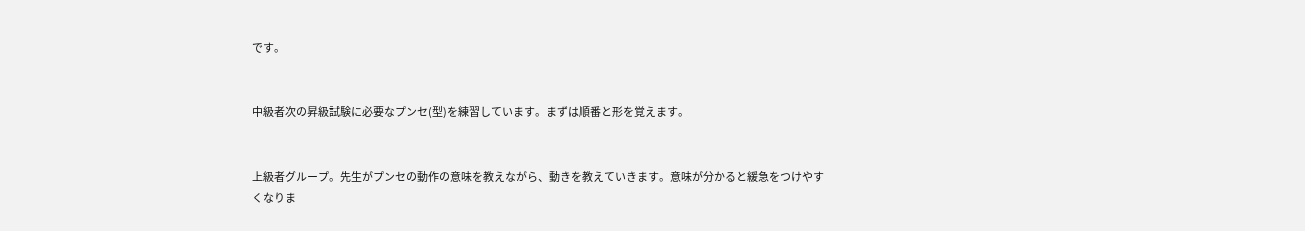です。


中級者次の昇級試験に必要なプンセ(型)を練習しています。まずは順番と形を覚えます。


上級者グループ。先生がプンセの動作の意味を教えながら、動きを教えていきます。意味が分かると緩急をつけやすくなりま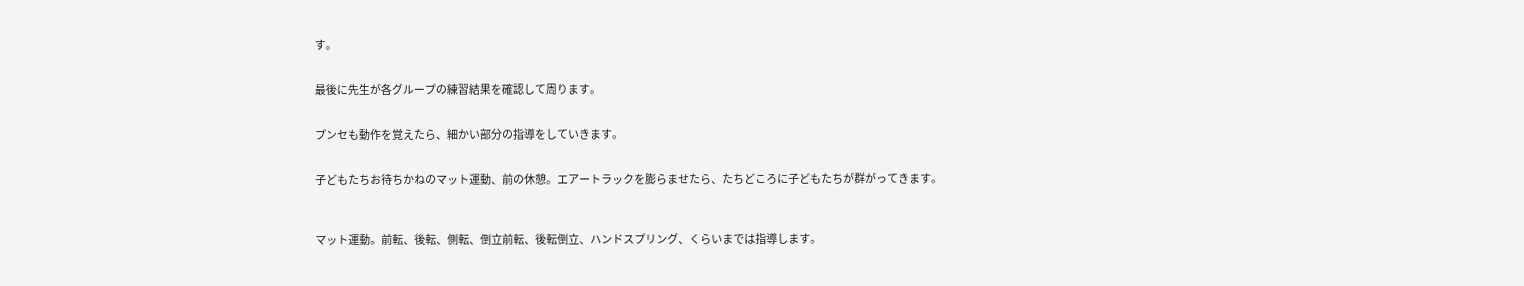す。


最後に先生が各グループの練習結果を確認して周ります。


プンセも動作を覚えたら、細かい部分の指導をしていきます。


子どもたちお待ちかねのマット運動、前の休憩。エアートラックを膨らませたら、たちどころに子どもたちが群がってきます。



マット運動。前転、後転、側転、倒立前転、後転倒立、ハンドスプリング、くらいまでは指導します。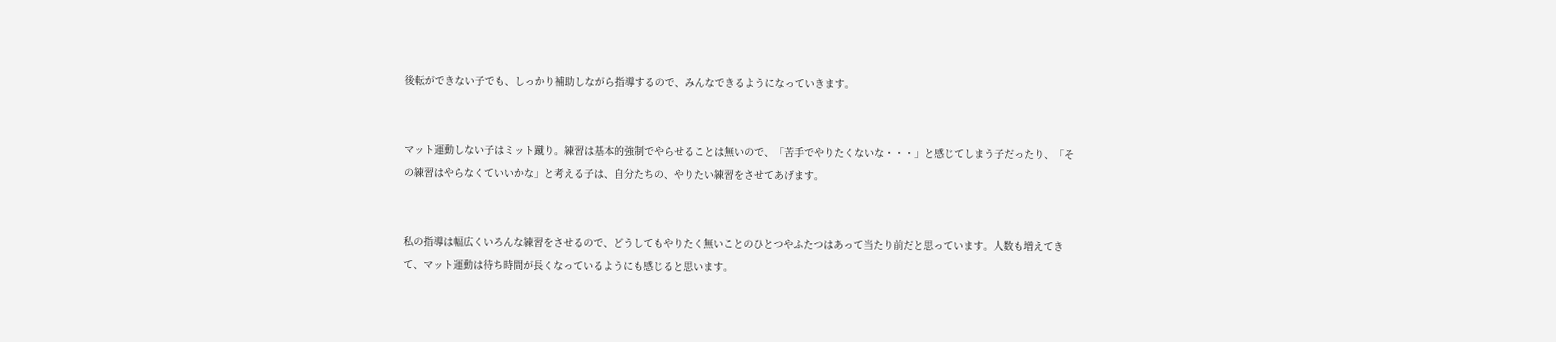後転ができない子でも、しっかり補助しながら指導するので、みんなできるようになっていきます。


マット運動しない子はミット蹴り。練習は基本的強制でやらせることは無いので、「苦手でやりたくないな・・・」と感じてしまう子だったり、「その練習はやらなくていいかな」と考える子は、自分たちの、やりたい練習をさせてあげます。


私の指導は幅広くいろんな練習をさせるので、どうしてもやりたく無いことのひとつやふたつはあって当たり前だと思っています。人数も増えてきて、マット運動は待ち時間が長くなっているようにも感じると思います。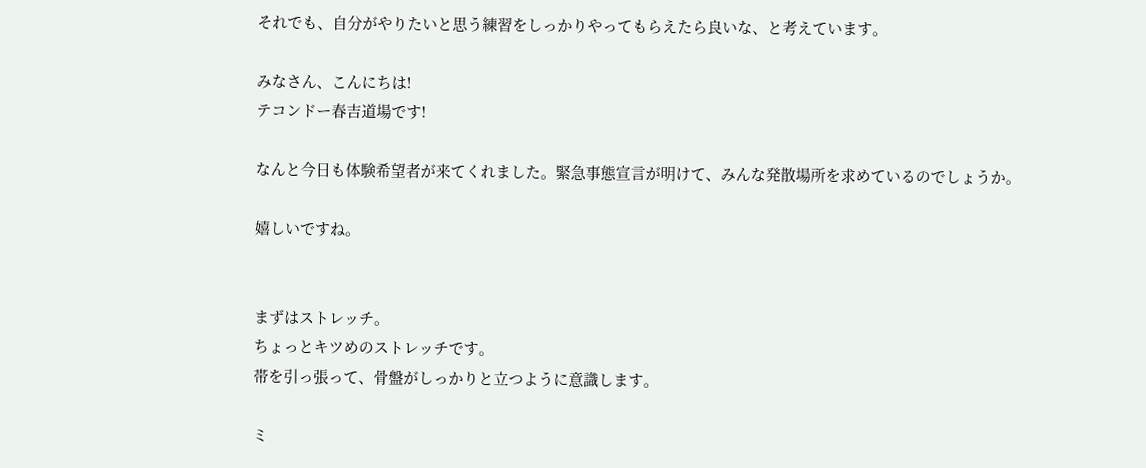それでも、自分がやりたいと思う練習をしっかりやってもらえたら良いな、と考えています。

みなさん、こんにちは!
テコンドー春吉道場です!

なんと今日も体験希望者が来てくれました。緊急事態宣言が明けて、みんな発散場所を求めているのでしょうか。

嬉しいですね。


まずはストレッチ。
ちょっとキツめのストレッチです。
帯を引っ張って、骨盤がしっかりと立つように意識します。

ミ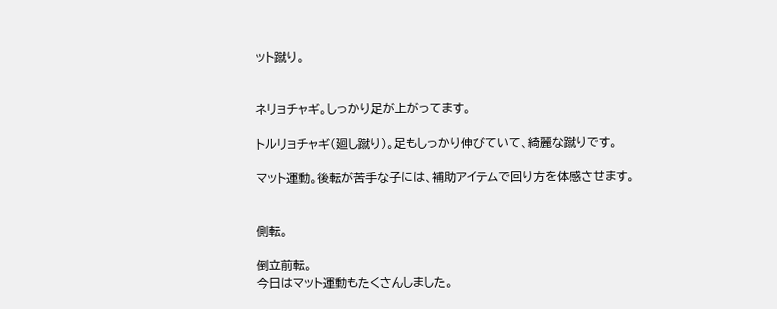ット蹴り。


ネリョチャギ。しっかり足が上がってます。

トルリョチャギ(廻し蹴り)。足もしっかり伸びていて、綺麗な蹴りです。

マット運動。後転が苦手な子には、補助アイテムで回り方を体感させます。


側転。

倒立前転。
今日はマット運動もたくさんしました。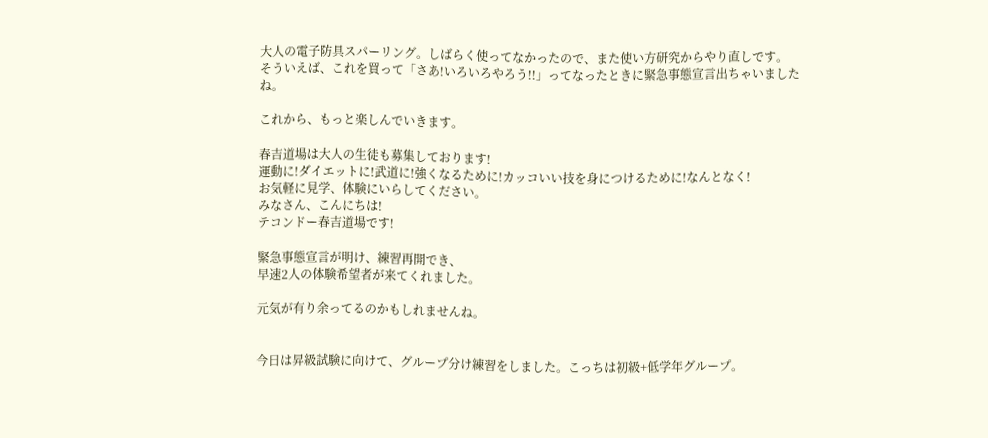大人の電子防具スパーリング。しばらく使ってなかったので、また使い方研究からやり直しです。
そういえば、これを買って「さあ!いろいろやろう!!」ってなったときに緊急事態宣言出ちゃいましたね。

これから、もっと楽しんでいきます。

春吉道場は大人の生徒も募集しております!
運動に!ダイエットに!武道に!強くなるために!カッコいい技を身につけるために!なんとなく!
お気軽に見学、体験にいらしてください。
みなさん、こんにちは!
テコンドー春吉道場です!

緊急事態宣言が明け、練習再開でき、
早速2人の体験希望者が来てくれました。

元気が有り余ってるのかもしれませんね。


今日は昇級試験に向けて、グループ分け練習をしました。こっちは初級+低学年グループ。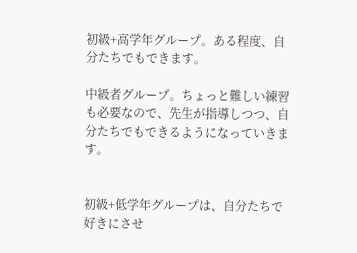初級+高学年グループ。ある程度、自分たちでもできます。

中級者グループ。ちょっと難しい練習も必要なので、先生が指導しつつ、自分たちでもできるようになっていきます。


初級+低学年グループは、自分たちで好きにさせ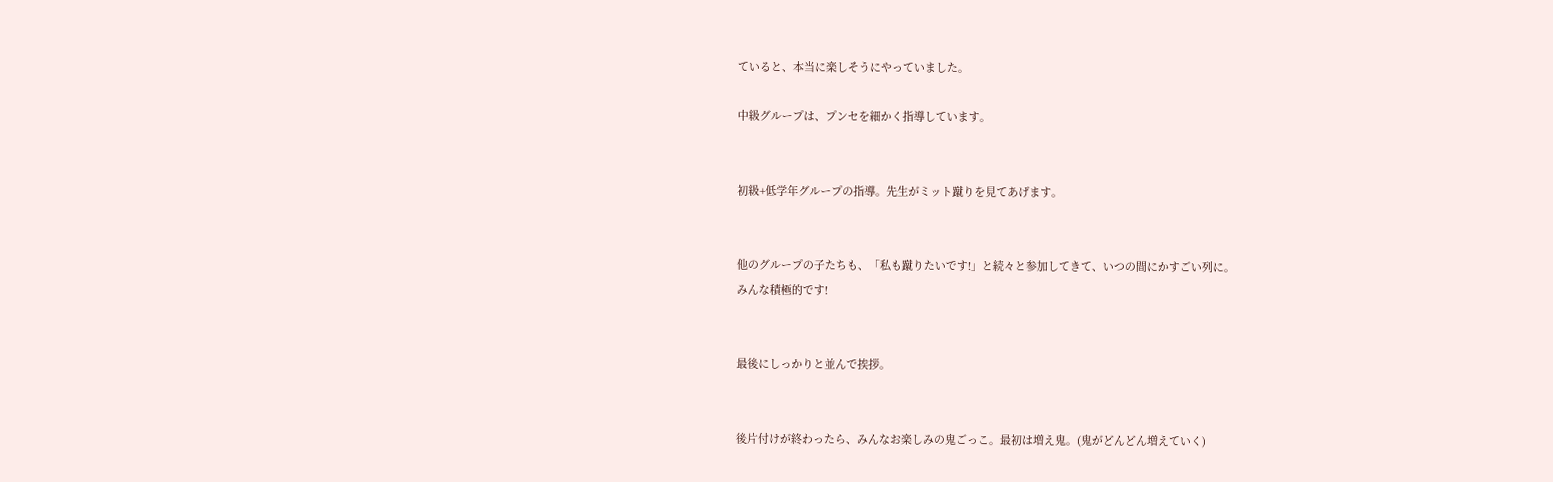ていると、本当に楽しそうにやっていました。

中級グループは、プンセを細かく指導しています。


初級+低学年グループの指導。先生がミット蹴りを見てあげます。


他のグループの子たちも、「私も蹴りたいです!」と続々と参加してきて、いつの間にかすごい列に。
みんな積極的です!


最後にしっかりと並んで挨拶。


後片付けが終わったら、みんなお楽しみの鬼ごっこ。最初は増え鬼。(鬼がどんどん増えていく)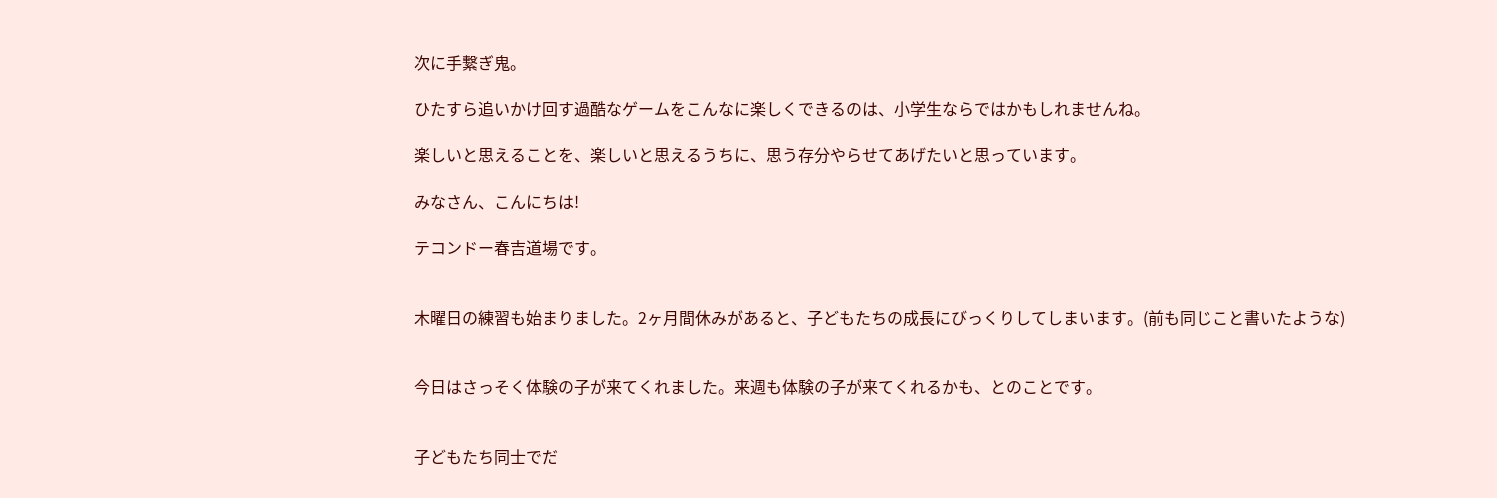次に手繋ぎ鬼。

ひたすら追いかけ回す過酷なゲームをこんなに楽しくできるのは、小学生ならではかもしれませんね。

楽しいと思えることを、楽しいと思えるうちに、思う存分やらせてあげたいと思っています。

みなさん、こんにちは!

テコンドー春吉道場です。


木曜日の練習も始まりました。2ヶ月間休みがあると、子どもたちの成長にびっくりしてしまいます。(前も同じこと書いたような)


今日はさっそく体験の子が来てくれました。来週も体験の子が来てくれるかも、とのことです。


子どもたち同士でだ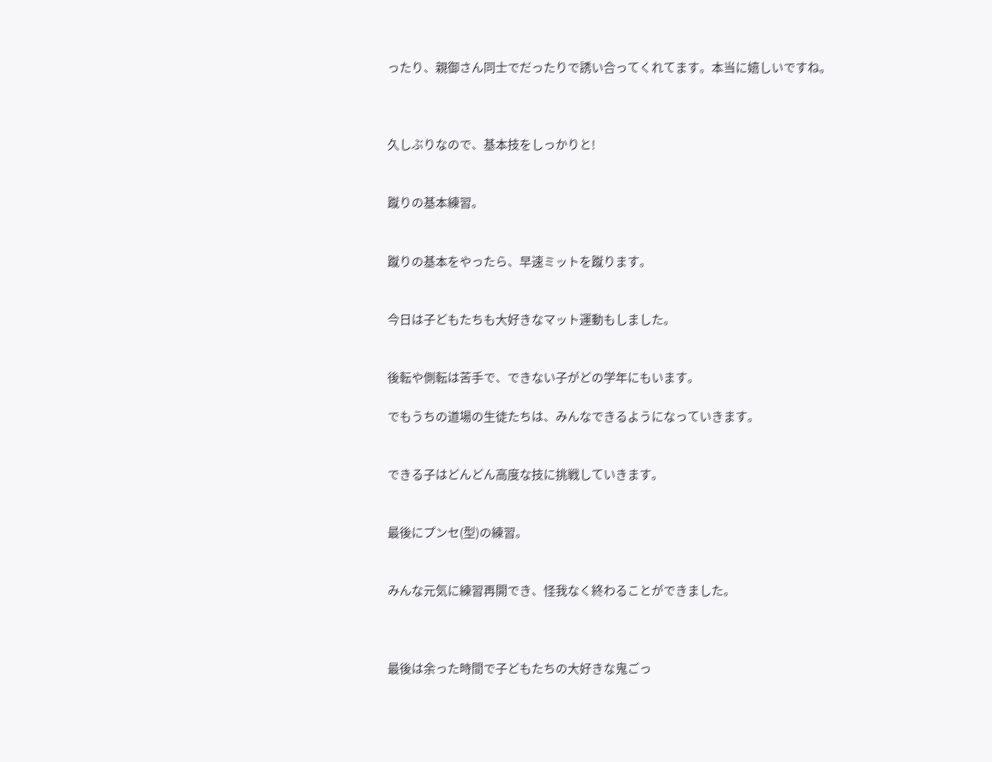ったり、親御さん同士でだったりで誘い合ってくれてます。本当に嬉しいですね。



久しぶりなので、基本技をしっかりと!


蹴りの基本練習。


蹴りの基本をやったら、早速ミットを蹴ります。


今日は子どもたちも大好きなマット運動もしました。


後転や側転は苦手で、できない子がどの学年にもいます。

でもうちの道場の生徒たちは、みんなできるようになっていきます。


できる子はどんどん高度な技に挑戦していきます。


最後にプンセ(型)の練習。


みんな元気に練習再開でき、怪我なく終わることができました。



最後は余った時間で子どもたちの大好きな鬼ごっ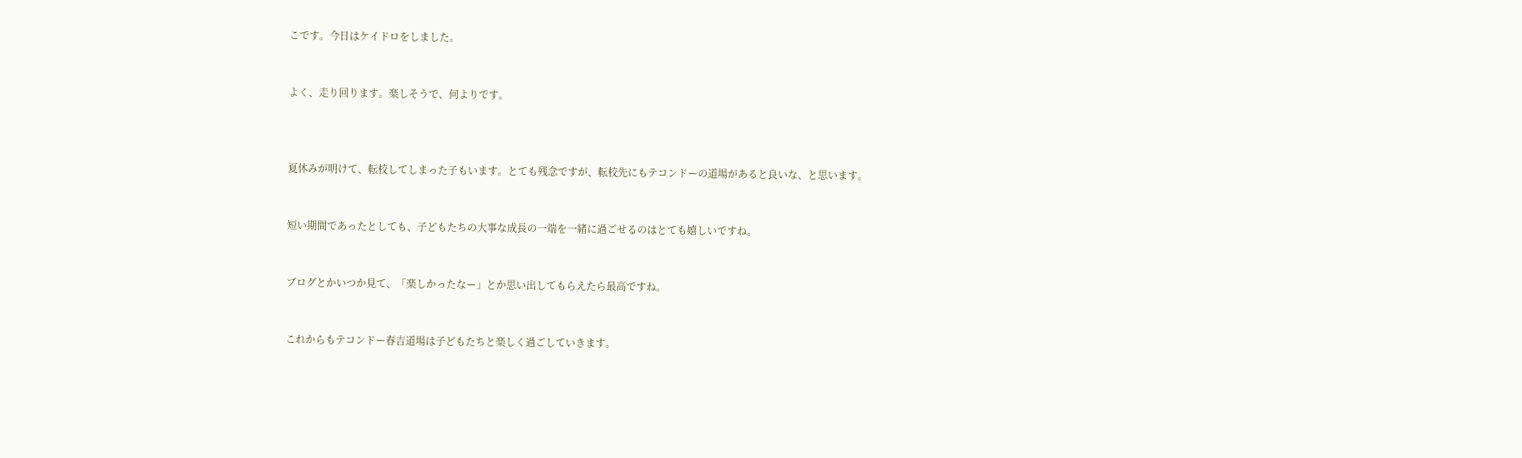こです。今日はケイドロをしました。


よく、走り回ります。楽しそうで、何よりです。



夏休みが明けて、転校してしまった子もいます。とても残念ですが、転校先にもテコンドーの道場があると良いな、と思います。


短い期間であったとしても、子どもたちの大事な成長の一端を一緒に過ごせるのはとても嬉しいですね。


ブログとかいつか見て、「楽しかったなー」とか思い出してもらえたら最高ですね。


これからもテコンドー春吉道場は子どもたちと楽しく過ごしていきます。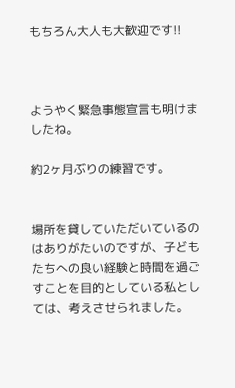もちろん大人も大歓迎です!!



ようやく緊急事態宣言も明けましたね。

約2ヶ月ぶりの練習です。


場所を貸していただいているのはありがたいのですが、子どもたちへの良い経験と時間を過ごすことを目的としている私としては、考えさせられました。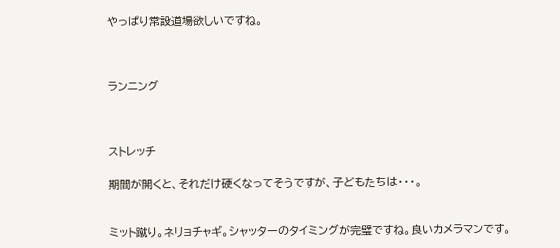やっぱり常設道場欲しいですね。



ランニング



ストレッチ

期間が開くと、それだけ硬くなってそうですが、子どもたちは・・・。


ミット蹴り。ネリョチャギ。シャッターのタイミングが完璧ですね。良いカメラマンです。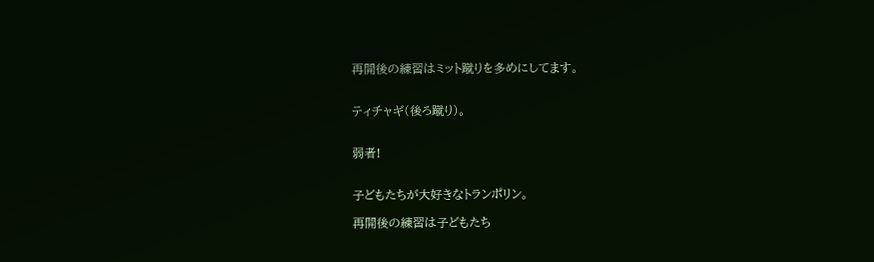再開後の練習はミット蹴りを多めにしてます。


ティチャギ(後ろ蹴り)。


弱者!


子どもたちが大好きなトランポリン。

再開後の練習は子どもたち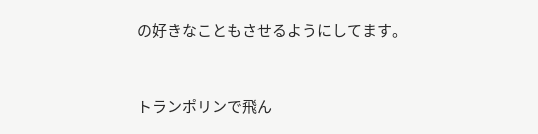の好きなこともさせるようにしてます。


トランポリンで飛ん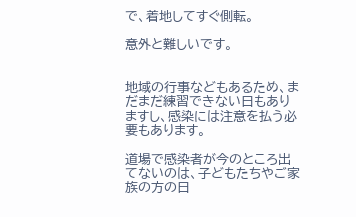で、着地してすぐ側転。

意外と難しいです。


地域の行事などもあるため、まだまだ練習できない日もありますし、感染には注意を払う必要もあります。

道場で感染者が今のところ出てないのは、子どもたちやご家族の方の日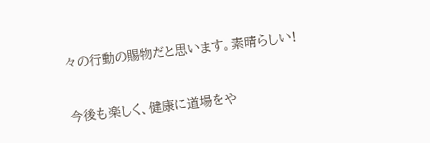々の行動の賜物だと思います。素晴らしい!


今後も楽しく、健康に道場をや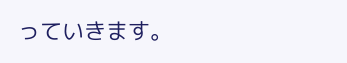っていきます。